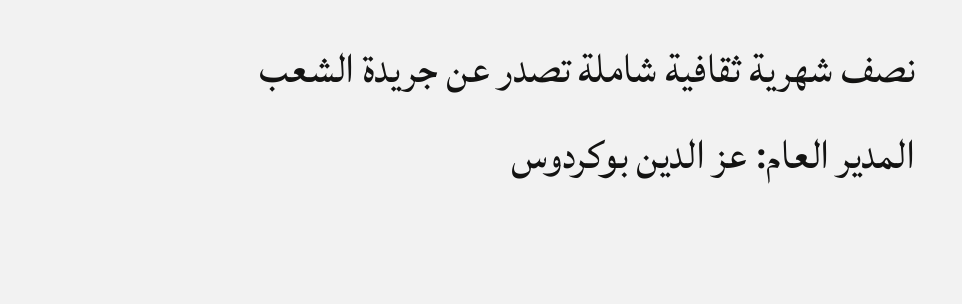نصف شهرية ثقافية شاملة تصدر عن جريدة الشعب
المدير العام: عز الدين بوكردوس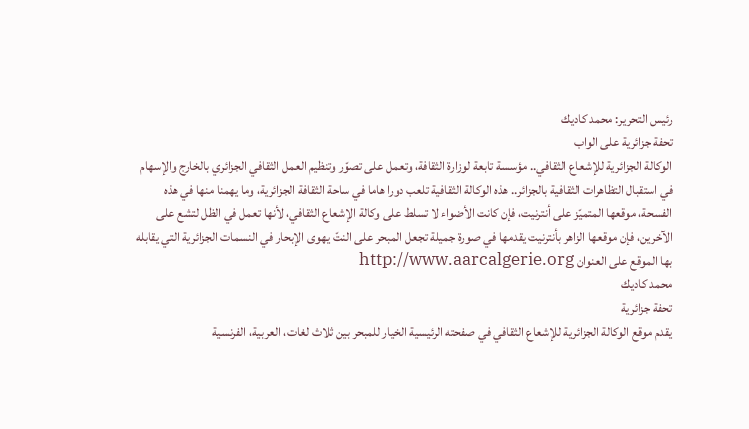رئيس التحرير: محمد كاديك
تحفة جزائرية على الواب
الوكالة الجزائرية للإشعاع الثقافي.. مؤسسة تابعة لوزارة الثقافة، وتعمل على تصوّر وتنظيم العمل الثقافي الجزائري بالخارج والإسهام في استقبال التظاهرات الثقافية بالجزائر.. هذه الوكالة الثقافية تلعب دورا هاما في ساحة الثقافة الجزائرية، وما يهمنا منها في هذه الفسحة، موقعها المتميّز على أنترنيت، فإن كانت الأضواء لا تسلط على وكالة الإشعاع الثقافي، لأنها تعمل في الظل لتشع على الآخرين، فإن موقعها الزاهر بأنترنيت يقدمها في صورة جميلة تجعل المبحر على النتّ يهوى الإبحار في النسمات الجزائرية التي يقابله بها الموقع على العنوان http://www.aarcalgerie.org
محمد كاديك
تحفة جزائرية
يقدم موقع الوكالة الجزائرية للإشعاع الثقافي في صفحته الرئيسية الخيار للمبحر بين ثلاث لغات، العربية، الفرنسية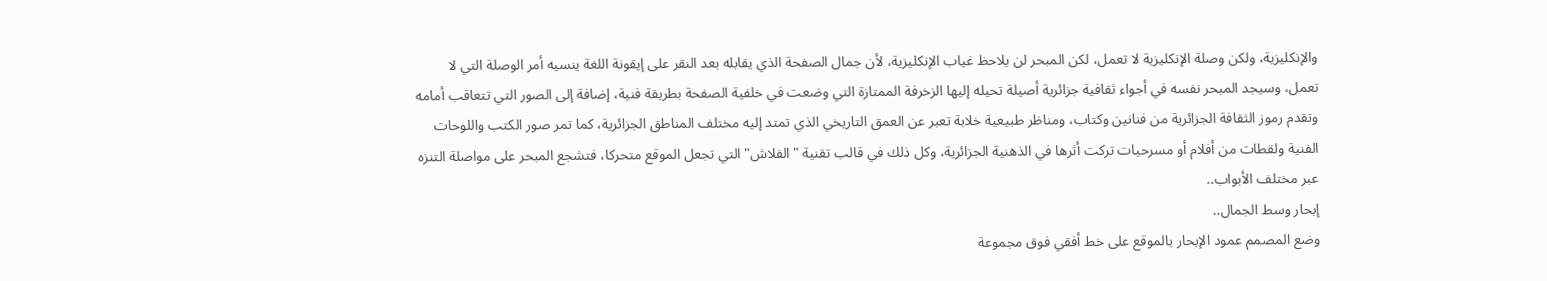والإنكليزية، ولكن وصلة الإنكليزية لا تعمل، لكن المبحر لن يلاحظ غياب الإنكليزية، لأن جمال الصفحة الذي يقابله بعد النقر على إيقونة اللغة ينسيه أمر الوصلة التي لا تعمل، وسيجد المبحر نفسه في أجواء ثقافية جزائرية أصيلة تحيله إليها الزخرفة الممتازة التي وضعت في خلفية الصفحة بطريقة فنية، إضافة إلى الصور التي تتعاقب أمامه وتقدم رموز الثقافة الجزائرية من فنانين وكتاب، ومناظر طبيعية خلابة تعبر عن العمق التاريخي الذي تمتد إليه مختلف المناطق الجزائرية، كما تمر صور الكتب واللوحات الفنية ولقطات من أفلام أو مسرحيات تركت أثرها في الذهنية الجزائرية، وكل ذلك في قالب تقنية "الفلاش" التي تجعل الموقع متحركا، فتشجع المبحر على مواصلة التنزه عبر مختلف الأبواب..
إبحار وسط الجمال..
وضع المصمم عمود الإبحار بالموقع على خط أفقي فوق مجموعة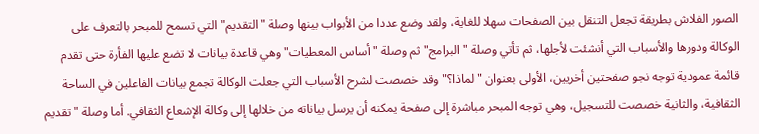الصور الفلاش بطريقة تجعل التنقل بين الصفحات سهلا للغاية، ولقد وضع عددا من الأبواب بينها وصلة "التقديم" التي تسمح للمبحر بالتعرف على الوكالة ودورها والأسباب التي أنشئت لأجلها، ثم تأتي وصلة "البرامج" ثم وصلة "أساس المعطيات" وهي قاعدة بيانات لا تضع عليها الفأرة حتى تقدم قائمة عمودية توجه نجو صفحتين أخريين، الأولى بعنوان "لماذا؟" وقد خصصت لشرح الأسباب التي جعلت الوكالة تجمع بيانات الفاعلين في الساحة الثقافية، والثانية خصصت للتسجيل، وهي توجه المبحر مباشرة إلى صفحة يمكنه أن يرسل بياناته من خلالها إلى وكالة الإشعاع الثقافي. أما وصلة "تقديم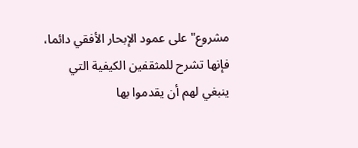مشروع" على عمود الإبحار الأفقي دائما، فإنها تشرح للمثقفين الكيفية التي ينبغي لهم أن يقدموا بها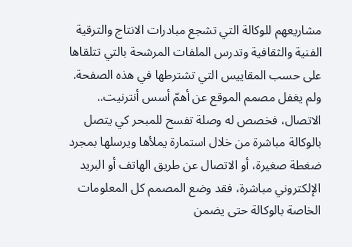مشاريعهم للوكالة التي تشجع مبادرات الانتاج والترقية الفنية والثقافية وتدرس الملفات المرشحة بالتي تتلقاها على حسب المقاييس التي تشترطها في هذه الصفحة.
ولم يغفل مصمم الموقع عن أهمّ أسس أنترنيت.. الاتصال، فخصص له وصلة تفسح للمبحر كي يتصل بالوكالة مباشرة من خلال استمارة يملأها ويرسلها بمجرد ضغطة صغيرة، أو الاتصال عن طريق الهاتف أو البريد الإلكتروني مباشرة، فقد وضع المصمم كل المعلومات الخاصة بالوكالة حتى يضمن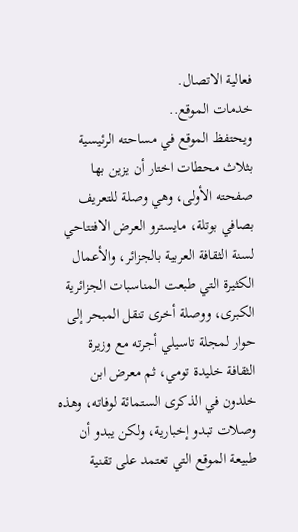فعالية الاتصال.
خدمات الموقع..
ويحتفظ الموقع في مساحته الرئيسية بثلاث محطات اختار أن يزين بها صفحته الأولى، وهي وصلة للتعريف بصافي بوتلة، مايسترو العرض الافتتاحي لسنة الثقافة العربية بالجزائر، والأعمال الكثيرة التي طبعت المناسبات الجزائرية الكبرى، ووصلة أخرى تنقل المبحر إلى حوار لمجلة تاسيلي أجرته مع وزيرة الثقافة خليدة تومي، ثم معرض ابن خلدون في الذكرى الستمائة لوفاته، وهذه وصلات تبدو إخبارية، ولكن يبدو أن طبيعة الموقع التي تعتمد على تقنية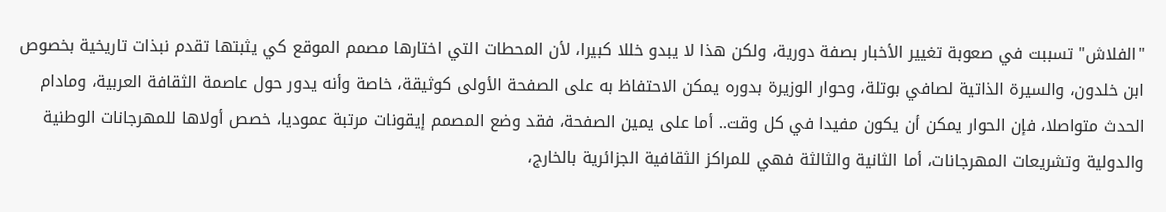"الفلاش" تسببت في صعوبة تغيير الأخبار بصفة دورية، ولكن هذا لا يبدو خللا كبيرا، لأن المحطات التي اختارها مصمم الموقع كي يثبتها تقدم نبذات تاريخية بخصوص ابن خلدون، والسيرة الذاتية لصافي بوتلة، وحوار الوزيرة بدوره يمكن الاحتفاظ به على الصفحة الأولى كوثيقة، خاصة وأنه يدور حول عاصمة الثقافة العربية، ومادام الحدث متواصلا، فإن الحوار يمكن أن يكون مفيدا في كل وقت.. أما على يمين الصفحة، فقد وضع المصمم إيقونات مرتبة عموديا، خصص أولاها للمهرجانات الوطنية والدولية وتشريعات المهرجانات، أما الثانية والثالثة فهي للمراكز الثقافية الجزائرية بالخارج،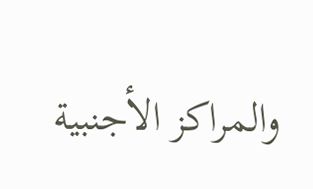والمراكز الأجنبية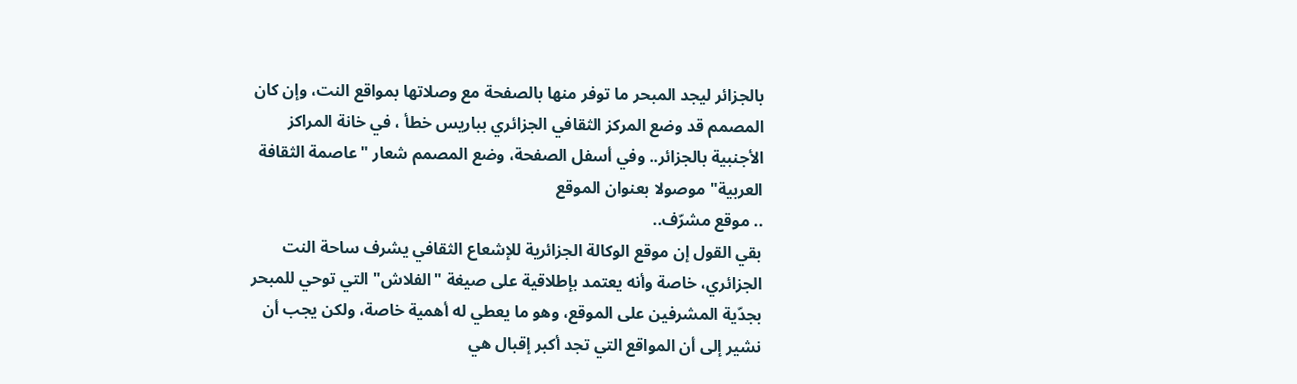بالجزائر ليجد المبحر ما توفر منها بالصفحة مع وصلاتها بمواقع النت، وإن كان المصمم قد وضع المركز الثقافي الجزائري بباريس خطأ ، في خانة المراكز الأجنبية بالجزائر.. وفي أسفل الصفحة، وضع المصمم شعار "عاصمة الثقافة العربية" موصولا بعنوان الموقع
.. موقع مشرّف..
بقي القول إن موقع الوكالة الجزائرية للإشعاع الثقافي يشرف ساحة النت الجزائري، خاصة وأنه يعتمد بإطلاقية على صيغة "الفلاش" التي توحي للمبحر بجدّية المشرفين على الموقع، وهو ما يعطي له أهمية خاصة، ولكن يجب أن نشير إلى أن المواقع التي تجد أكبر إقبال هي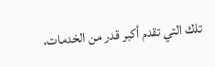تلك التي تقدم أكبر قدر من الخدمات،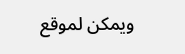ويمكن لموقع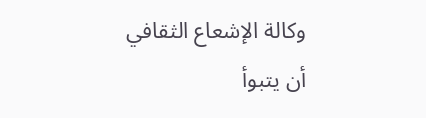وكالة الإشعاع الثقافي أن يتبوأ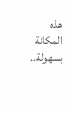هذه المكانة بسهولة..